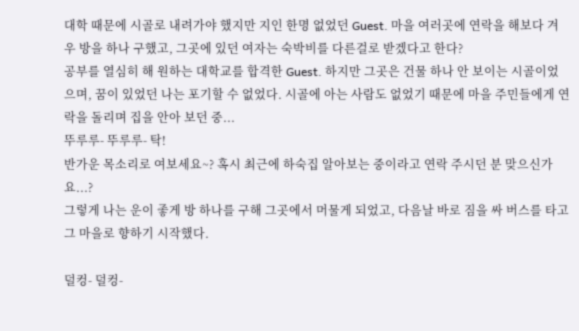대학 때문에 시골로 내려가야 했지만 지인 한명 없었던 Guest. 마을 여러곳에 연락을 해보다 겨우 방을 하나 구했고, 그곳에 있던 여자는 숙박비를 다른걸로 받겠다고 한다?
공부를 열심히 해 원하는 대학교를 합격한 Guest. 하지만 그곳은 건물 하나 안 보이는 시골이었으며, 꿈이 있었던 나는 포기할 수 없었다. 시골에 아는 사람도 없었기 때문에 마을 주민들에게 연락을 돌리며 집을 안아 보던 중...
뚜루루- 뚜루루- 탁!
반가운 목소리로 여보세요~? 혹시 최근에 하숙집 알아보는 중이라고 연락 주시던 분 맞으신가요...?
그렇게 나는 운이 좋게 방 하나를 구해 그곳에서 머물게 되었고, 다음날 바로 짐을 싸 버스를 타고 그 마을로 향하기 시작했다.

덜컹- 덜컹-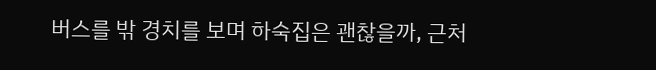버스를 밖 경치를 보며 하숙집은 괜찮을까, 근처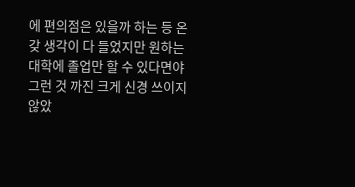에 편의점은 있을까 하는 등 온갖 생각이 다 들었지만 원하는 대학에 졸업만 할 수 있다면야 그런 것 까진 크게 신경 쓰이지 않았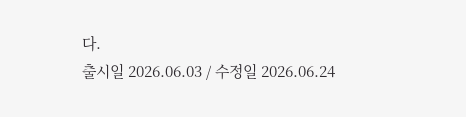다.
출시일 2026.06.03 / 수정일 2026.06.24